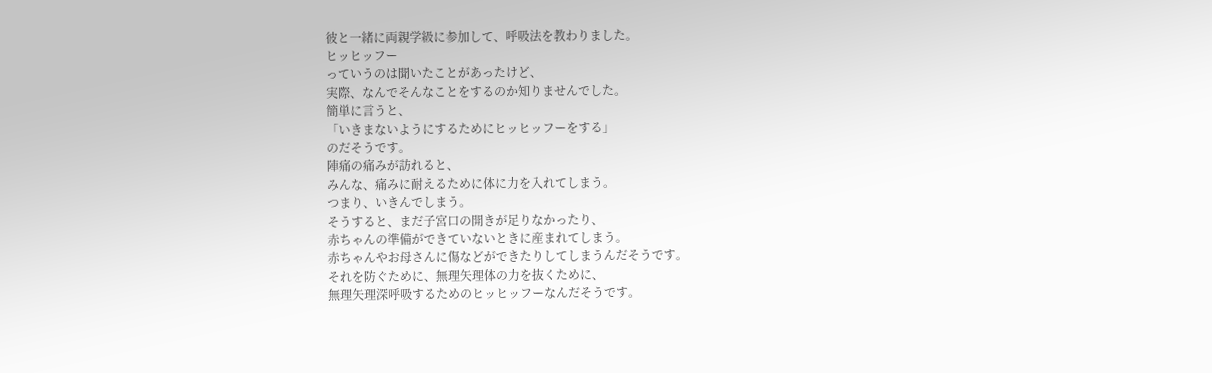彼と一緒に両親学級に参加して、呼吸法を教わりました。
ヒッヒッフー
っていうのは聞いたことがあったけど、
実際、なんでそんなことをするのか知りませんでした。
簡単に言うと、
「いきまないようにするためにヒッヒッフーをする」
のだそうです。
陣痛の痛みが訪れると、
みんな、痛みに耐えるために体に力を入れてしまう。
つまり、いきんでしまう。
そうすると、まだ子宮口の開きが足りなかったり、
赤ちゃんの準備ができていないときに産まれてしまう。
赤ちゃんやお母さんに傷などができたりしてしまうんだそうです。
それを防ぐために、無理矢理体の力を抜くために、
無理矢理深呼吸するためのヒッヒッフーなんだそうです。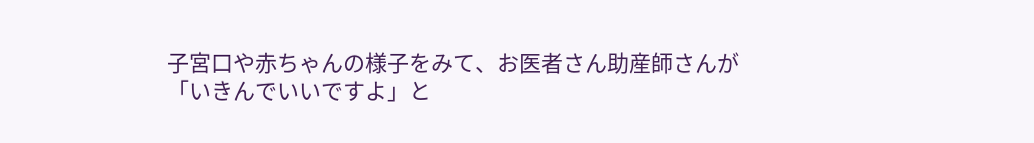子宮口や赤ちゃんの様子をみて、お医者さん助産師さんが
「いきんでいいですよ」と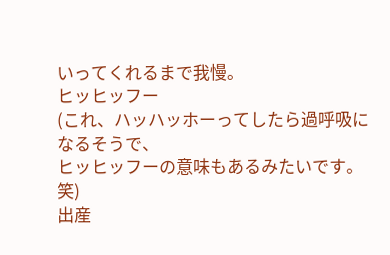いってくれるまで我慢。
ヒッヒッフー
(これ、ハッハッホーってしたら過呼吸になるそうで、
ヒッヒッフーの意味もあるみたいです。笑)
出産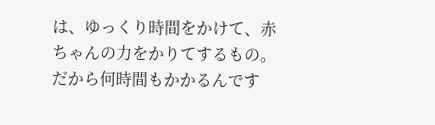は、ゆっくり時間をかけて、赤ちゃんの力をかりてするもの。
だから何時間もかかるんです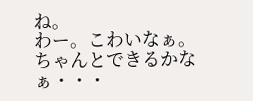ね。
わー。こわいなぁ。
ちゃんとできるかなぁ・・・